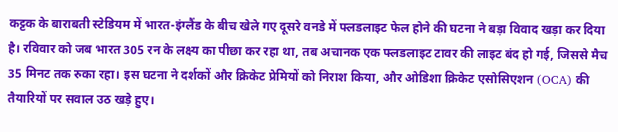कट्टक के बाराबती स्टेडियम में भारत-इंग्लैंड के बीच खेले गए दूसरे वनडे में फ्लडलाइट फेल होने की घटना ने बड़ा विवाद खड़ा कर दिया है। रविवार को जब भारत 305 रन के लक्ष्य का पीछा कर रहा था, तब अचानक एक फ्लडलाइट टावर की लाइट बंद हो गई, जिससे मैच 35 मिनट तक रुका रहा। इस घटना ने दर्शकों और क्रिकेट प्रेमियों को निराश किया, और ओडिशा क्रिकेट एसोसिएशन (OCA) की तैयारियों पर सवाल उठ खड़े हुए।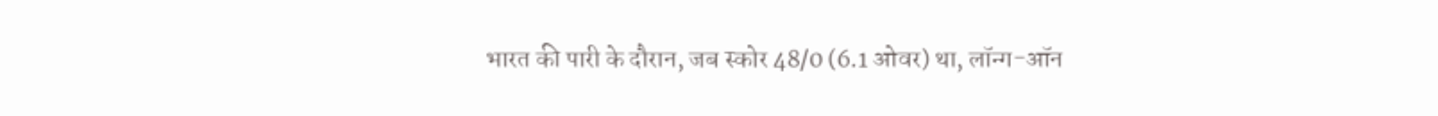भारत की पारी के दौरान, जब स्कोर 48/0 (6.1 ओवर) था, लॉन्ग-ऑन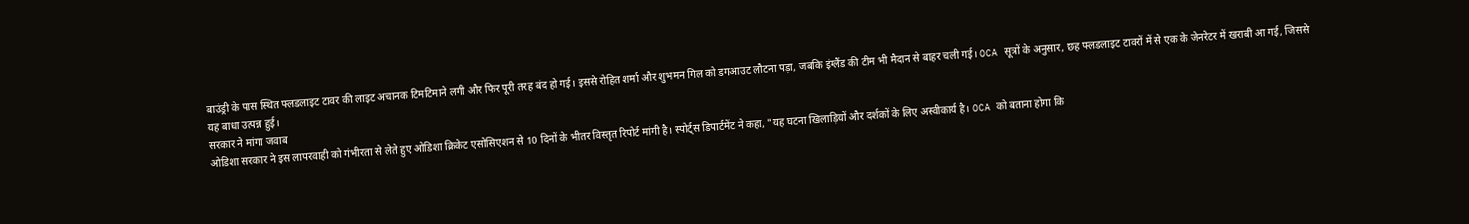बाउंड्री के पास स्थित फ्लडलाइट टावर की लाइट अचानक टिमटिमाने लगी और फिर पूरी तरह बंद हो गई। इससे रोहित शर्मा और शुभमन गिल को डगआउट लौटना पड़ा, जबकि इंग्लैंड की टीम भी मैदान से बाहर चली गई। OCA सूत्रों के अनुसार, छह फ्लडलाइट टावरों में से एक के जेनरेटर में खराबी आ गई, जिससे यह बाधा उत्पन्न हुई।
सरकार ने मांगा जवाब
ओडिशा सरकार ने इस लापरवाही को गंभीरता से लेते हुए ओडिशा क्रिकेट एसोसिएशन से 10 दिनों के भीतर विस्तृत रिपोर्ट मांगी है। स्पोर्ट्स डिपार्टमेंट ने कहा, "यह घटना खिलाड़ियों और दर्शकों के लिए अस्वीकार्य है। OCA को बताना होगा कि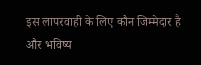इस लापरवाही के लिए कौन जिम्मेदार है और भविष्य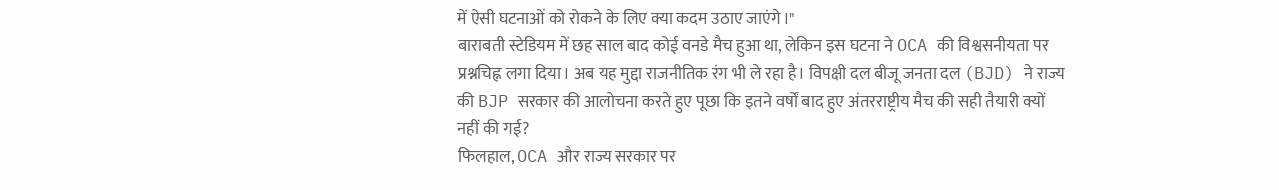में ऐसी घटनाओं को रोकने के लिए क्या कदम उठाए जाएंगे।"
बाराबती स्टेडियम में छह साल बाद कोई वनडे मैच हुआ था, लेकिन इस घटना ने OCA की विश्वसनीयता पर प्रश्नचिह्न लगा दिया। अब यह मुद्दा राजनीतिक रंग भी ले रहा है। विपक्षी दल बीजू जनता दल (BJD) ने राज्य की BJP सरकार की आलोचना करते हुए पूछा कि इतने वर्षों बाद हुए अंतरराष्ट्रीय मैच की सही तैयारी क्यों नहीं की गई?
फिलहाल, OCA और राज्य सरकार पर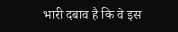भारी दबाव है कि वे इस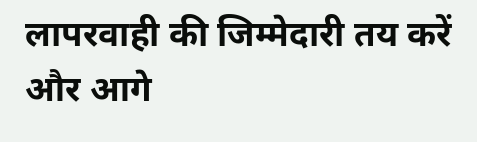लापरवाही की जिम्मेदारी तय करें और आगे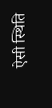ऐसी स्थिति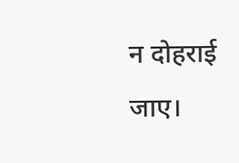न दोहराई जाए।